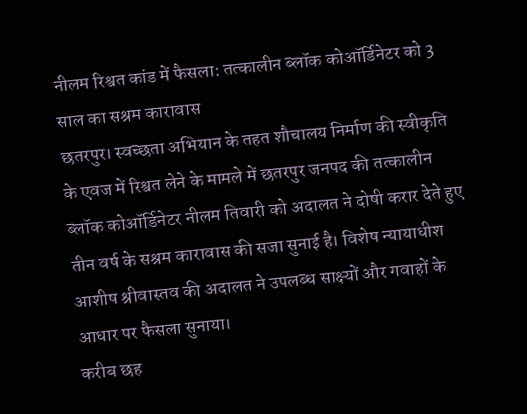नीलम रिश्वत कांड में फैसला: तत्कालीन ब्लॉक कोऑर्डिनेटर को 3 साल का सश्रम कारावास
छतरपुर। स्वच्छता अभियान के तहत शौचालय निर्माण की स्वीकृति के एवज में रिश्वत लेने के मामले में छतरपुर जनपद की तत्कालीन ब्लॉक कोऑर्डिनेटर नीलम तिवारी को अदालत ने दोषी करार देते हुए तीन वर्ष के सश्रम कारावास की सजा सुनाई है। विशेष न्यायाधीश आशीष श्रीवास्तव की अदालत ने उपलब्ध साक्ष्यों और गवाहों के आधार पर फैसला सुनाया।
करीब छह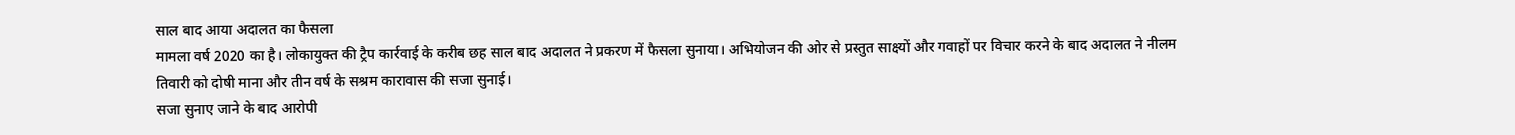साल बाद आया अदालत का फैसला
मामला वर्ष 2020 का है। लोकायुक्त की ट्रैप कार्रवाई के करीब छह साल बाद अदालत ने प्रकरण में फैसला सुनाया। अभियोजन की ओर से प्रस्तुत साक्ष्यों और गवाहों पर विचार करने के बाद अदालत ने नीलम तिवारी को दोषी माना और तीन वर्ष के सश्रम कारावास की सजा सुनाई।
सजा सुनाए जाने के बाद आरोपी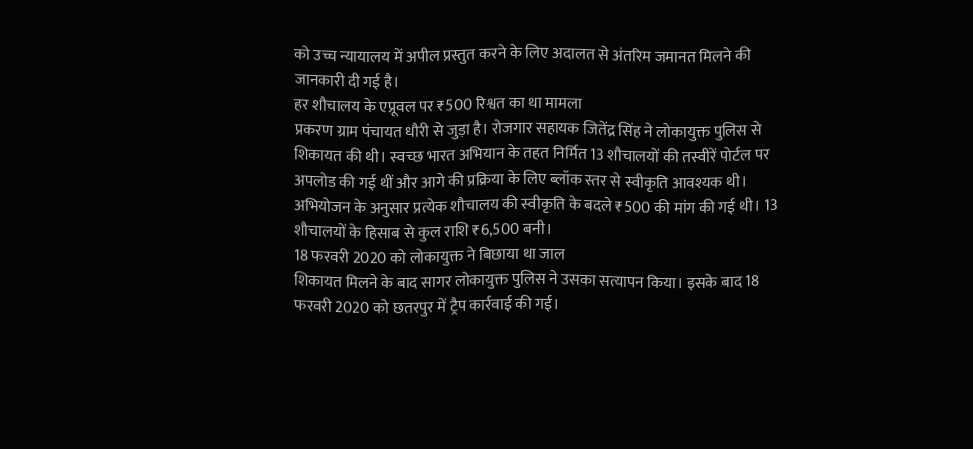को उच्च न्यायालय में अपील प्रस्तुत करने के लिए अदालत से अंतरिम जमानत मिलने की जानकारी दी गई है।
हर शौचालय के एप्रूवल पर ₹500 रिश्वत का था मामला
प्रकरण ग्राम पंचायत धौरी से जुड़ा है। रोजगार सहायक जितेंद्र सिंह ने लोकायुक्त पुलिस से शिकायत की थी। स्वच्छ भारत अभियान के तहत निर्मित 13 शौचालयों की तस्वीरें पोर्टल पर अपलोड की गई थीं और आगे की प्रक्रिया के लिए ब्लॉक स्तर से स्वीकृति आवश्यक थी।
अभियोजन के अनुसार प्रत्येक शौचालय की स्वीकृति के बदले ₹500 की मांग की गई थी। 13 शौचालयों के हिसाब से कुल राशि ₹6,500 बनी।
18 फरवरी 2020 को लोकायुक्त ने बिछाया था जाल
शिकायत मिलने के बाद सागर लोकायुक्त पुलिस ने उसका सत्यापन किया। इसके बाद 18 फरवरी 2020 को छतरपुर में ट्रैप कार्रवाई की गई।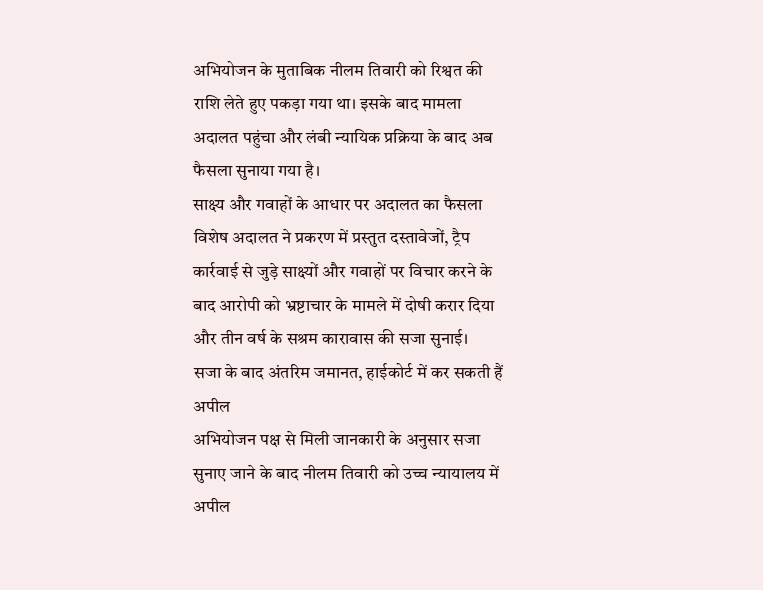अभियोजन के मुताबिक नीलम तिवारी को रिश्वत की राशि लेते हुए पकड़ा गया था। इसके बाद मामला अदालत पहुंचा और लंबी न्यायिक प्रक्रिया के बाद अब फैसला सुनाया गया है।
साक्ष्य और गवाहों के आधार पर अदालत का फैसला
विशेष अदालत ने प्रकरण में प्रस्तुत दस्तावेजों, ट्रैप कार्रवाई से जुड़े साक्ष्यों और गवाहों पर विचार करने के बाद आरोपी को भ्रष्टाचार के मामले में दोषी करार दिया और तीन वर्ष के सश्रम कारावास की सजा सुनाई।
सजा के बाद अंतरिम जमानत, हाईकोर्ट में कर सकती हैं अपील
अभियोजन पक्ष से मिली जानकारी के अनुसार सजा सुनाए जाने के बाद नीलम तिवारी को उच्च न्यायालय में अपील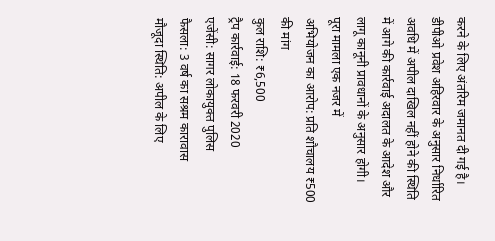करने के लिए अंतरिम जमानत दी गई है।
डीपीओ प्रवेश अहिरवार के अनुसार निर्धारित अवधि में अपील दाखिल नहीं होने की स्थिति में आगे की कार्रवाई अदालत के आदेश और लागू कानूनी प्रावधानों के अनुसार होगी।
पूरा मामला एक नजर में
अभियोजन का आरोप: प्रति शौचालय ₹500 की मांग
कुल राशि: ₹6,500
ट्रैप कार्रवाई: 18 फरवरी 2020
एजेंसी: सागर लोकायुक्त पुलिस
फैसला: 3 वर्ष का सश्रम कारावास
मौजूदा स्थिति: अपील के लिए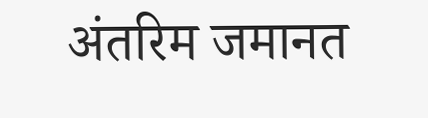अंतरिम जमानत